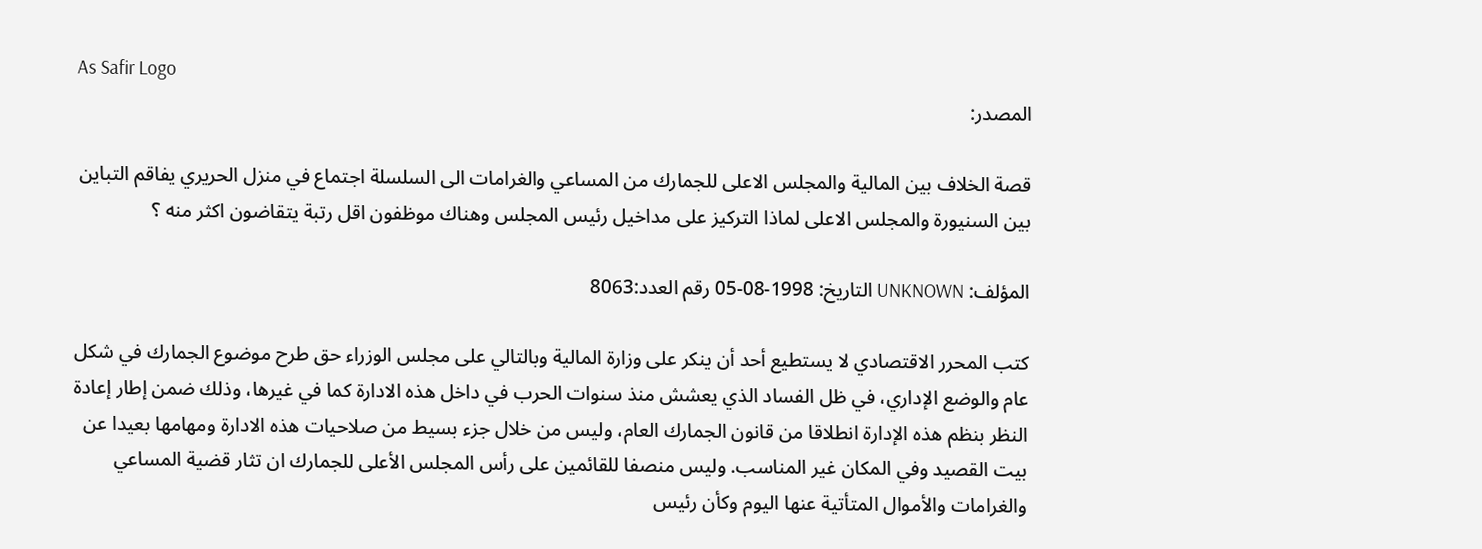As Safir Logo
المصدر:

قصة الخلاف بين المالية والمجلس الاعلى للجمارك من المساعي والغرامات الى السلسلة اجتماع في منزل الحريري يفاقم التباين بين السنيورة والمجلس الاعلى لماذا التركيز على مداخيل رئيس المجلس وهناك موظفون اقل رتبة يتقاضون اكثر منه ؟

المؤلف: UNKNOWN التاريخ: 1998-08-05 رقم العدد:8063

كتب المحرر الاقتصادي لا يستطيع أحد أن ينكر على وزارة المالية وبالتالي على مجلس الوزراء حق طرح موضوع الجمارك في شكل عام والوضع الإداري، في ظل الفساد الذي يعشش منذ سنوات الحرب في داخل هذه الادارة كما في غيرها، وذلك ضمن إطار إعادة النظر بنظم هذه الإدارة انطلاقا من قانون الجمارك العام، وليس من خلال جزء بسيط من صلاحيات هذه الادارة ومهامها بعيدا عن بيت القصيد وفي المكان غير المناسب. وليس منصفا للقائمين على رأس المجلس الأعلى للجمارك ان تثار قضية المساعي والغرامات والأموال المتأتية عنها اليوم وكأن رئيس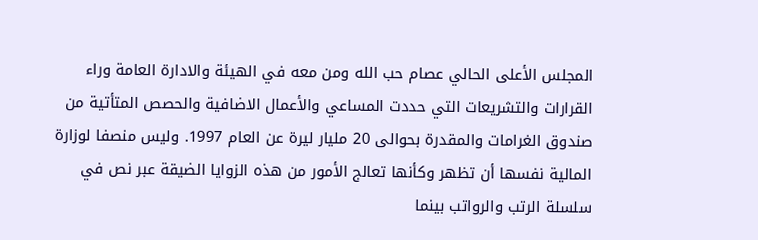المجلس الأعلى الحالي عصام حب الله ومن معه في الهيئة والادارة العامة وراء القرارات والتشريعات التي حددت المساعي والأعمال الاضافية والحصص المتأتية من صندوق الغرامات والمقدرة بحوالى 20 مليار ليرة عن العام 1997. وليس منصفا لوزارة المالية نفسها أن تظهر وكأنها تعالج الأمور من هذه الزوايا الضيقة عبر نص في سلسلة الرتب والرواتب بينما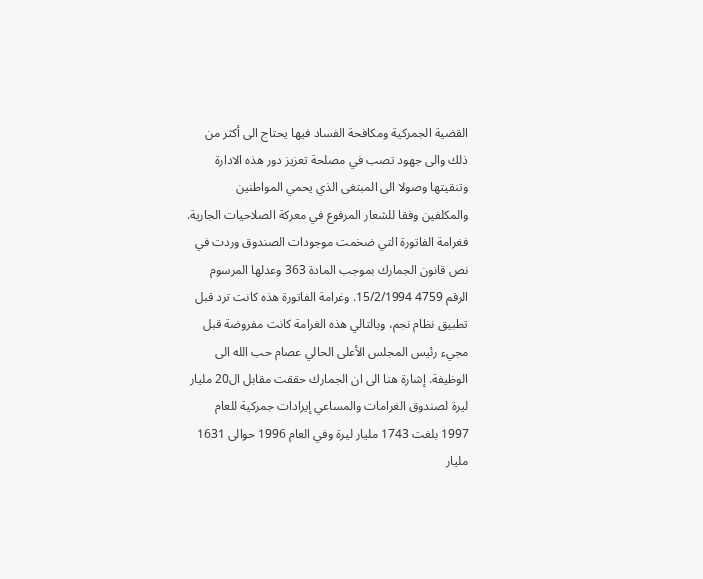القضية الجمركية ومكافحة الفساد فيها يحتاج الى أكثر من ذلك والى جهود تصب في مصلحة تعزيز دور هذه الادارة وتنقيتها وصولا الى المبتغى الذي يحمي المواطنين والمكلفين وفقا للشعار المرفوع في معركة الصلاحيات الجارية. فغرامة الفاتورة التي ضخمت موجودات الصندوق وردت في نص قانون الجمارك بموجب المادة 363 وعدلها المرسوم الرقم 4759 15/2/1994. وغرامة الفاتورة هذه كانت ترد قبل تطبيق نظام نجم، وبالتالي هذه الغرامة كانت مفروضة قبل مجيء رئيس المجلس الأعلى الحالي عصام حب الله الى الوظيفة. إشارة هنا الى ان الجمارك حققت مقابل ال20 مليار ليرة لصندوق الغرامات والمساعي إيرادات جمركية للعام 1997 بلغت 1743 مليار ليرة وفي العام 1996 حوالى 1631 مليار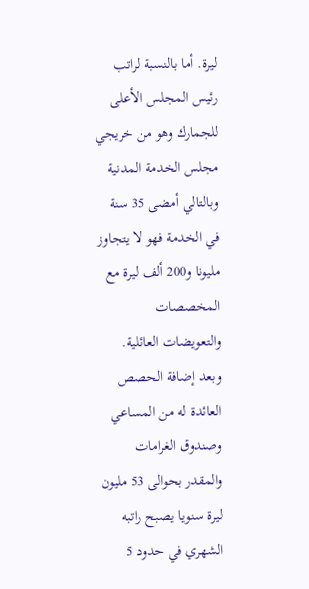ليرة. أما بالنسبة لراتب رئيس المجلس الأعلى للجمارك وهو من خريجي مجلس الخدمة المدنية وبالتالي أمضى 35 سنة في الخدمة فهو لا يتجاوز مليونا و200 ألف ليرة مع المخصصات والتعويضات العائلية. وبعد إضافة الحصص العائدة له من المساعي وصندوق الغرامات والمقدر بحوالى 53 مليون ليرة سنويا يصبح راتبه الشهري في حدود 5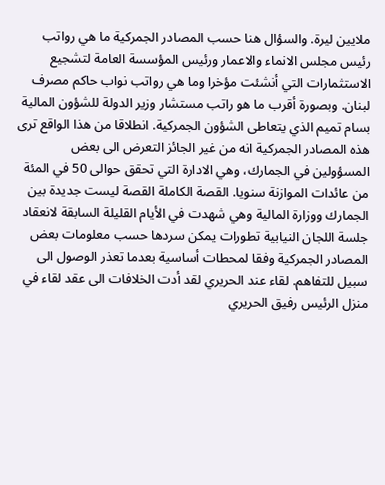ملايين ليرة. والسؤال هنا حسب المصادر الجمركية ما هي رواتب رئيس مجلس الانماء والاعمار ورئيس المؤسسة العامة لتشجيع الاستثمارات التي أنشئت مؤخرا وما هي رواتب نواب حاكم مصرف لبنان. وبصورة أقرب ما هو راتب مستشار وزير الدولة للشؤون المالية بسام تميم الذي يتعاطى الشؤون الجمركية. انطلاقا من هذا الواقع ترى هذه المصادر الجمركية انه من غير الجائز التعرض الى بعض المسؤولين في الجمارك، وهي الادارة التي تحقق حوالى 50 في المئة من عائدات الموازنة سنويا. القصة الكاملة القصة ليست جديدة بين الجمارك ووزارة المالية وهي شهدت في الأيام القليلة السابقة لانعقاد جلسة اللجان النيابية تطورات يمكن سردها حسب معلومات بعض المصادر الجمركية وفقا لمحطات أساسية بعدما تعذر الوصول الى سبيل للتفاهم. لقاء عند الحريري لقد أدت الخلافات الى عقد لقاء في منزل الرئيس رفيق الحريري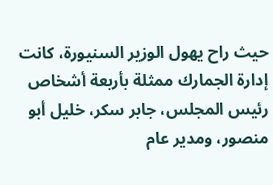حيث راح يهول الوزير السنيورة، كانت إدارة الجمارك ممثلة بأربعة أشخاص رئيس المجلس، جابر سكر، خليل أبو منصور، ومدير عام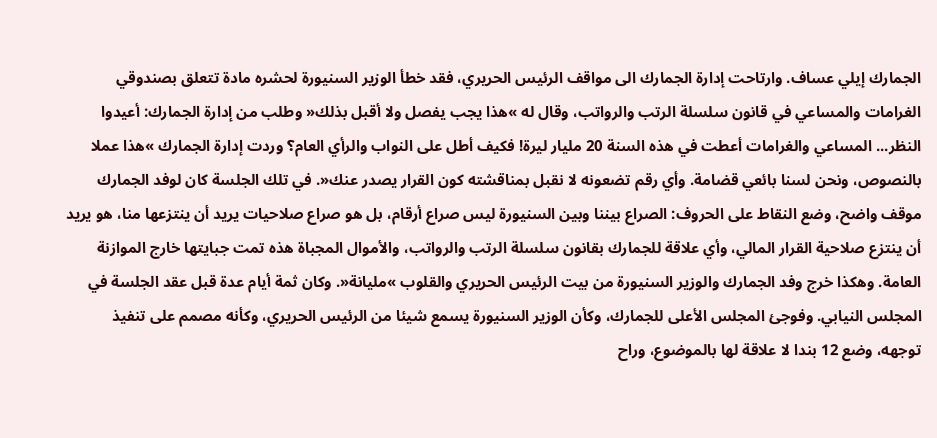الجمارك إيلي عساف. وارتاحت إدارة الجمارك الى مواقف الرئيس الحريري، فقد خطأ الوزير السنيورة لحشره مادة تتعلق بصندوقي الغرامات والمساعي في قانون سلسلة الرتب والرواتب، وقال له »هذا يجب يفصل ولا أقبل بذلك« وطلب من إدارة الجمارك: أعيدوا النظر... المساعي والغرامات أعطت في هذه السنة 20 مليار ليرة! فكيف أطل على النواب والرأي العام؟ وردت إدارة الجمارك »هذا عملا بالنصوص، ونحن لسنا بائعي قضامة. وأي رقم تضعونه لا نقبل بمناقشته كون القرار يصدر عنك«. في تلك الجلسة كان لوفد الجمارك موقف واضح، وضع النقاط على الحروف: الصراع بيننا وبين السنيورة ليس صراع أرقام، بل هو صراع صلاحيات يريد أن ينتزعها منا، هو يريد أن ينتزع صلاحية القرار المالي، وأي علاقة للجمارك بقانون سلسلة الرتب والرواتب، والأموال المجباة هذه تمت جبايتها خارج الموازنة العامة. وهكذا خرج وفد الجمارك والوزير السنيورة من بيت الرئيس الحريري والقلوب »مليانة«. وكان ثمة أيام عدة قبل عقد الجلسة في المجلس النيابي. وفوجئ المجلس الأعلى للجمارك، وكأن الوزير السنيورة يسمع شيئا من الرئيس الحريري، وكأنه مصمم على تنفيذ توجهه، وضع 12 بندا لا علاقة لها بالموضوع، وراح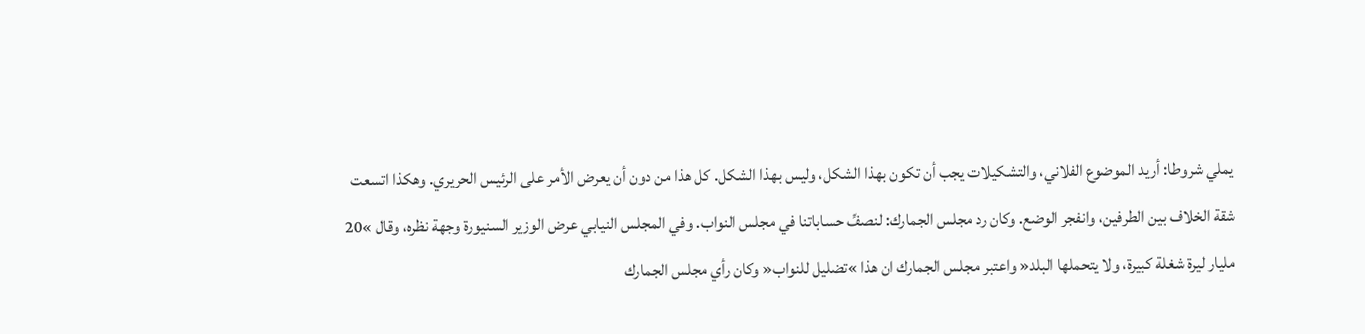يملي شروطا: أريد الموضوع الفلاني، والتشكيلات يجب أن تكون بهذا الشكل، وليس بهذا الشكل. كل هذا من دون أن يعرض الأمر على الرئيس الحريري. وهكذا اتسعت شقة الخلاف بين الطرفين، وانفجر الوضع. وكان رد مجلس الجمارك: لنصفِّ حساباتنا في مجلس النواب. وفي المجلس النيابي عرض الوزير السنيورة وجهة نظره، وقال »20 مليار ليرة شغلة كبيرة، ولا يتحملها البلد« واعتبر مجلس الجمارك ان هذا »تضليل للنواب« وكان رأي مجلس الجمارك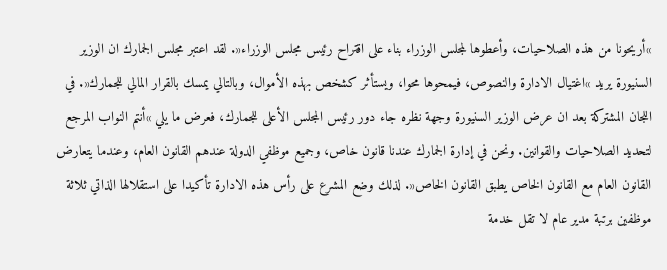»أريحونا من هذه الصلاحيات، وأعطوها لمجلس الوزراء بناء على اقتراح رئيس مجلس الوزراء«. لقد اعتبر مجلس الجمارك ان الوزير السنيورة يريد »اغتيال الادارة والنصوص، فيمحوها محوا، ويستأثر كشخص بهذه الأموال، وبالتالي يمسك بالقرار المالي للجمارك«. في اللجان المشتركة بعد ان عرض الوزير السنيورة وجهة نظره جاء دور رئيس المجلس الأعلى للجمارك، فعرض ما يلي »أنتم النواب المرجع لتحديد الصلاحيات والقوانين. ونحن في إدارة الجمارك عندنا قانون خاص، وجميع موظفي الدولة عندهم القانون العام، وعندما يتعارض القانون العام مع القانون الخاص يطبق القانون الخاص«. لذلك وضع المشرع على رأس هذه الادارة تأكيدا على استقلالها الذاتي ثلاثة موظفين برتبة مدير عام لا تقل خدمة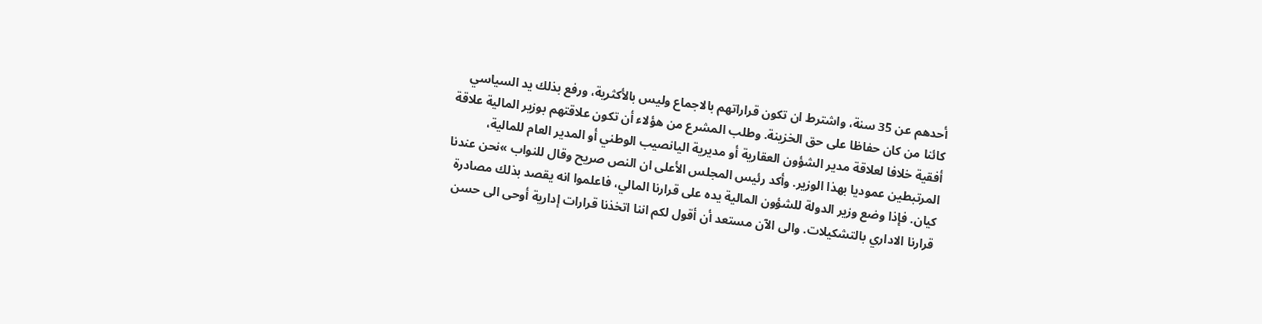أحدهم عن 35 سنة، واشترط ان تكون قراراتهم بالاجماع وليس بالأكثرية، ورفع بذلك يد السياسي كائنا من كان حفاظا على حق الخزينة. وطلب المشرع من هؤلاء أن تكون علاقتهم بوزير المالية علاقة أفقية خلافا لعلاقة مدير الشؤون العقارية أو مديرية اليانصيب الوطني أو المدير العام للمالية، المرتبطين عموديا بهذا الوزير. وأكد رئيس المجلس الأعلى ان النص صريح وقال للنواب »نحن عندنا كيان. فإذا وضع وزير الدولة للشؤون المالية يده على قرارنا المالي، فاعلموا انه يقصد بذلك مصادرة قرارنا الاداري بالتشكيلات. والى الآن مستعد أن أقول لكم اننا اتخذنا قرارات إدارية أوحى الى حسن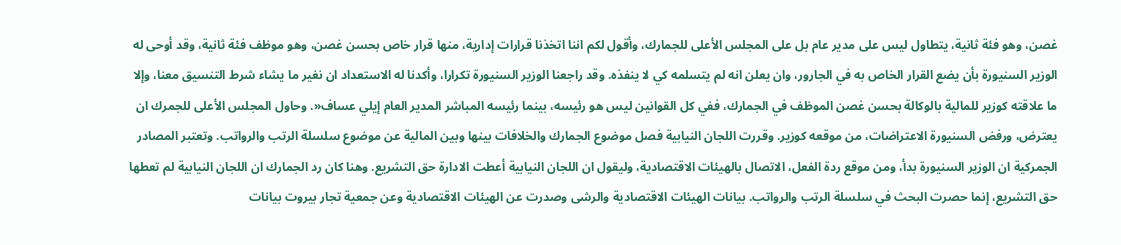غصن، وهو فئة ثانية، يتطاول ليس على مدير عام بل على المجلس الأعلى للجمارك، وأقول لكم اننا اتخذنا قرارات إدارية، منها قرار خاص بحسن غصن، وهو موظف فئة ثانية، وقد أوحى له الوزير السنيورة بأن يضع القرار الخاص به في الجارور، وان يعلن انه لم يتسلمه كي لا ينفذه. وقد راجعنا الوزير السنيورة تكرارا، وأكدنا له الاستعداد ان نغير ما يشاء شرط التنسيق معنا، وإلا ما علاقته كوزير للمالية بالوكالة بحسن غصن الموظف في الجمارك، ففي كل القوانين ليس هو رئيسه، بينما رئيسه المباشر المدير العام إيلي عساف«. وحاول المجلس الأعلى للجمرك ان يعترض، ورفض السنيورة الاعتراضات، من موقعه كوزير. وقررت اللجان النيابية فصل موضوع الجمارك والخلافات بينها وبين المالية عن موضوع سلسلة الرتب والرواتب. وتعتبر المصادر الجمركية ان الوزير السنيورة بدأ، ومن موقع ردة الفعل، الاتصال بالهيئات الاقتصادية، وليقول ان اللجان النيابية أعطت الادارة حق التشريع. وهنا كان رد الجمارك ان اللجان النيابية لم تعطها حق التشريع، إنما حصرت البحث في سلسلة الرتب والرواتب. بيانات الهيئات الاقتصادية والرشى وصدرت عن الهيئات الاقتصادية وعن جمعية تجار بيروت بيانات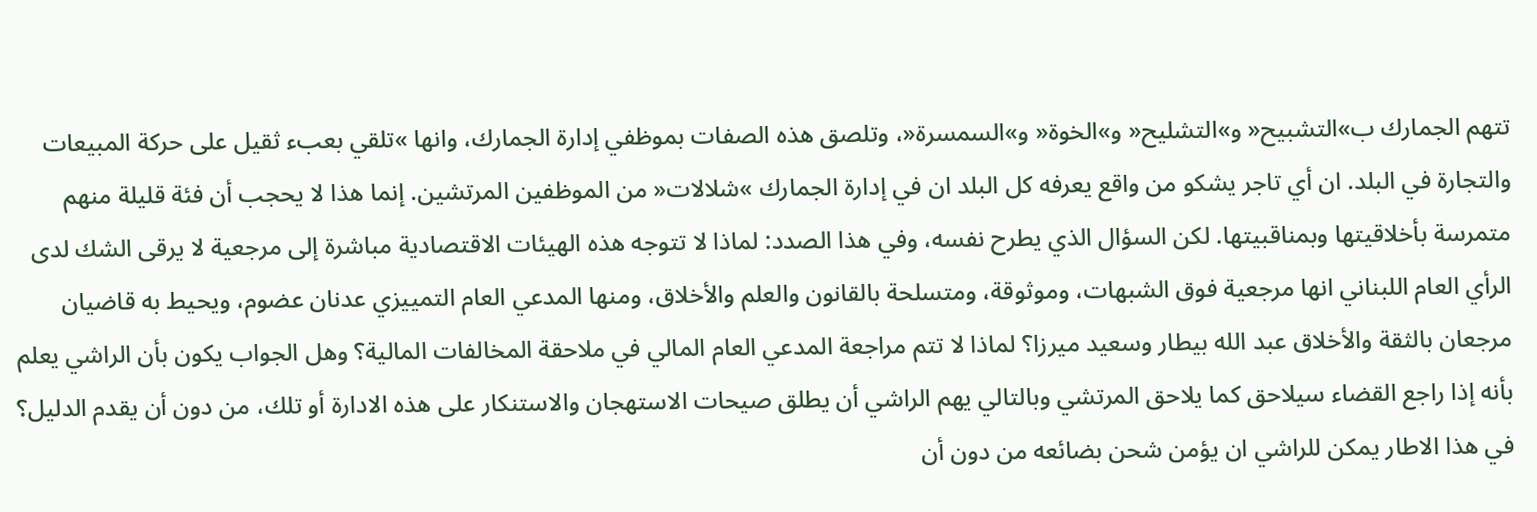تتهم الجمارك ب»التشبيح« و»التشليح« و»الخوة« و»السمسرة«، وتلصق هذه الصفات بموظفي إدارة الجمارك، وانها »تلقي بعبء ثقيل على حركة المبيعات والتجارة في البلد. ان أي تاجر يشكو من واقع يعرفه كل البلد ان في إدارة الجمارك »شلالات« من الموظفين المرتشين. إنما هذا لا يحجب أن فئة قليلة منهم متمرسة بأخلاقيتها وبمناقبيتها. لكن السؤال الذي يطرح نفسه، وفي هذا الصدد: لماذا لا تتوجه هذه الهيئات الاقتصادية مباشرة إلى مرجعية لا يرقى الشك لدى الرأي العام اللبناني انها مرجعية فوق الشبهات، وموثوقة، ومتسلحة بالقانون والعلم والأخلاق، ومنها المدعي العام التمييزي عدنان عضوم، ويحيط به قاضيان مرجعان بالثقة والأخلاق عبد الله بيطار وسعيد ميرزا؟ لماذا لا تتم مراجعة المدعي العام المالي في ملاحقة المخالفات المالية؟ وهل الجواب يكون بأن الراشي يعلم بأنه إذا راجع القضاء سيلاحق كما يلاحق المرتشي وبالتالي يهم الراشي أن يطلق صيحات الاستهجان والاستنكار على هذه الادارة أو تلك، من دون أن يقدم الدليل؟ في هذا الاطار يمكن للراشي ان يؤمن شحن بضائعه من دون أن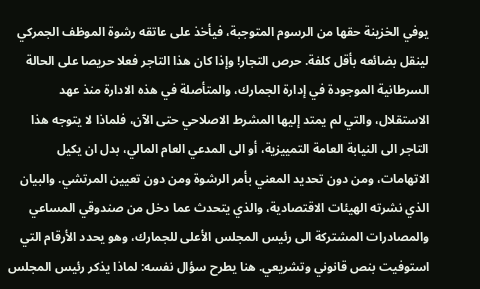يوفي الخزينة حقها من الرسوم المتوجبة، فيأخذ على عاتقه رشوة الموظف الجمركي لينقل بضائعه بأقل كلفة. حرص التجار! وإذا كان هذا التاجر فعلا حريصا على الحالة السرطانية الموجودة في إدارة الجمارك، والمتأصلة في هذه الادارة منذ عهد الاستقلال، والتي لم يمتد إليها المشرط الاصلاحي حتى الآن، فلماذا لا يتوجه هذا التاجر الى النيابة العامة التمييزية، أو الى المدعي العام المالي، بدل ان يكيل الاتهامات، ومن دون تحديد المعني بأمر الرشوة ومن دون تعيين المرتشي. والبيان الذي نشرته الهيئات الاقتصادية، والذي يتحدث عما دخل من صندوقي المساعي والمصادرات المشتركة الى رئيس المجلس الأعلى للجمارك، وهو يحدد الأرقام التي استوفيت بنص قانوني وتشريعي. هنا يطرح سؤال نفسه: لماذا يذكر رئيس المجلس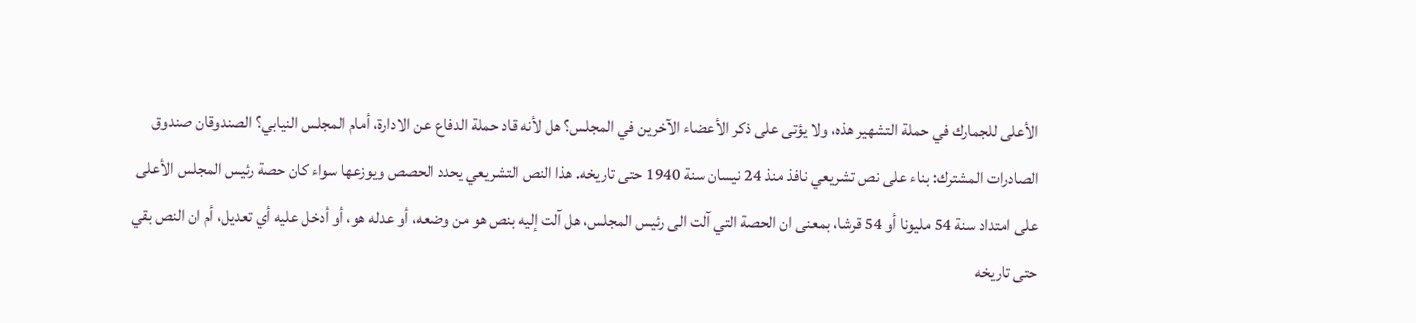الأعلى للجمارك في حملة التشهير هذه، ولا يؤتى على ذكر الأعضاء الآخرين في المجلس؟ هل لأنه قاد حملة الدفاع عن الادارة، أمام المجلس النيابي؟ الصندوقان صندوق الصادرات المشترك: بناء على نص تشريعي نافذ منذ 24 نيسان سنة 1940 حتى تاريخه. هذا النص التشريعي يحدد الحصص ويوزعها سواء كان حصة رئيس المجلس الأعلى على امتداد سنة 54 مليونا أو 54 قرشا، بمعنى ان الحصة التي آلت الى رئيس المجلس، هل آلت إليه بنص هو من وضعه، أو عدله هو، أو أدخل عليه أي تعديل، أم ان النص بقي حتى تاريخه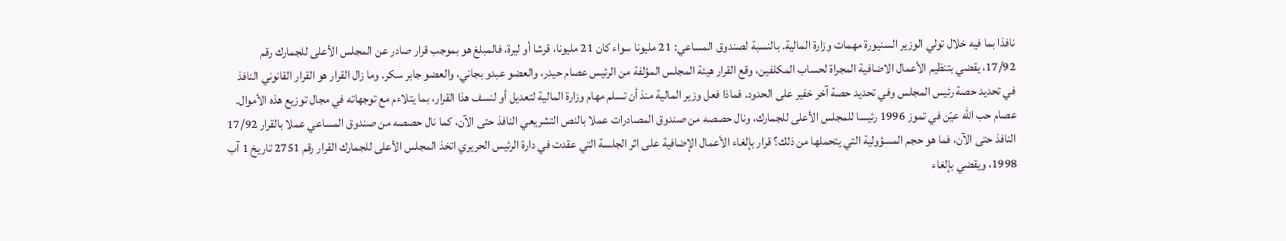نافذا بما فيه خلال تولي الوزير السنيورة مهمات وزارة المالية. بالنسبة لصندوق المساعي: 21 مليونا سواء كان 21 مليونا، قرشا أو ليرة، فالمبلغ هو بموجب قرار صادر عن المجلس الأعلى للجمارك رقم 17/92، يقضي بتنظيم الأعمال الاضافية المجراة لحساب المكلفين، وقع القرار هيئة المجلس المؤلفة من الرئيس عصام حيدر، والعضو عبدو بجاني، والعضو جابر سكر. وما زال القرار هو القرار القانوني النافذ في تحديد حصة رئيس المجلس وفي تحديد حصة آخر خفير على الحدود. فماذا فعل وزير المالية منذ أن تسلم مهام وزارة المالية لتعديل أو لنسف هذا القرار، بما يتلاءم مع توجهاته في مجال توزيع هذه الأموال. عصام حب الله عيّن في تموز 1996 رئيسا للمجلس الأعلى للجمارك، ونال حصصه من صندوق المصادرات عملا بالنص التشريعي النافذ حتى الآن، كما نال حصصه من صندوق المساعي عملا بالقرار 17/92 النافذ حتى الآن، فما هو حجم المسؤولية التي يتحملها من ذلك؟ قرار بإلغاء الأعمال الإضافية على اثر الجلسة التي عقدت في دارة الرئيس الحريري اتخذ المجلس الأعلى للجمارك القرار رقم 2751 تاريخ 1 آب 1998، ويقضي بإلغاء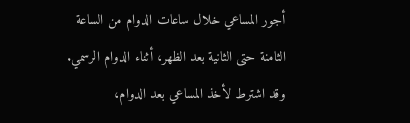أجور المساعي خلال ساعات الدوام من الساعة الثامنة حتى الثانية بعد الظهر، أثناء الدوام الرسمي. وقد اشترط لأخذ المساعي بعد الدوام،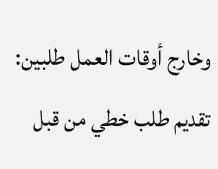وخارج أوقات العمل طلبين: تقديم طلب خطي من قبل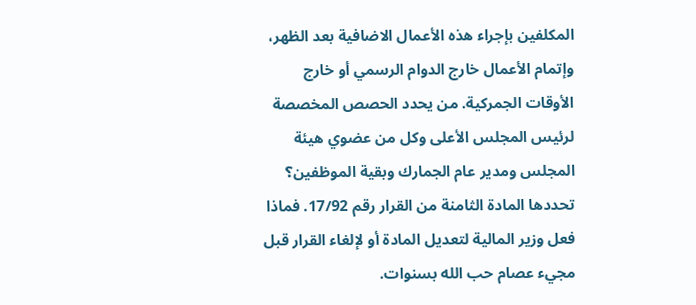المكلفين بإجراء هذه الأعمال الاضافية بعد الظهر، وإتمام الأعمال خارج الدوام الرسمي أو خارج الأوقات الجمركية. من يحدد الحصص المخصصة لرئيس المجلس الأعلى وكل من عضوي هيئة المجلس ومدير عام الجمارك وبقية الموظفين؟ تحددها المادة الثامنة من القرار رقم 17/92. فماذا فعل وزير المالية لتعديل المادة أو لإلغاء القرار قبل مجيء عصام حب الله بسنوات.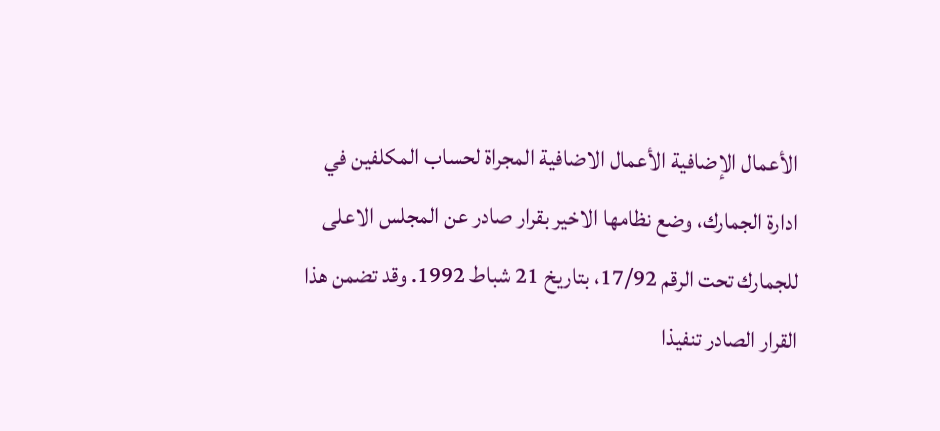الأعمال الإضافية الأعمال الاضافية المجراة لحساب المكلفين في ادارة الجمارك، وضع نظامها الاخير بقرار صادر عن المجلس الاعلى للجمارك تحت الرقم 17/92، بتاريخ 21 شباط 1992. وقد تضمن هذا القرار الصادر تنفيذا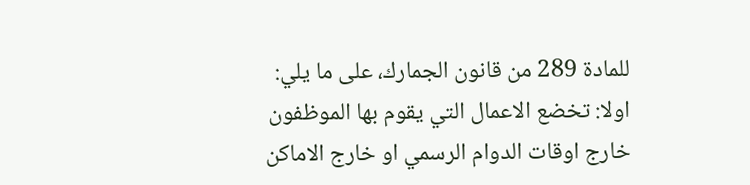للمادة 289 من قانون الجمارك، على ما يلي: اولا: تخضع الاعمال التي يقوم بها الموظفون خارج اوقات الدوام الرسمي او خارج الاماكن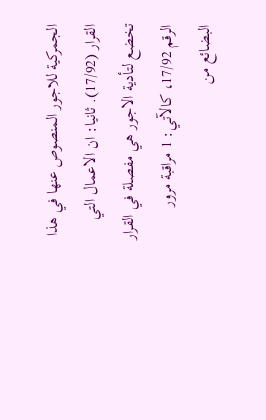الجمركية للاجور المنصوص عنها في هذا القرار (17/92). ثانيا: ان الاعمال التي تخضع لتأدية الاجور هي مفصلة في القرار الرقم 17/92، كالآتي: 1 مراقبة مرور البضائع من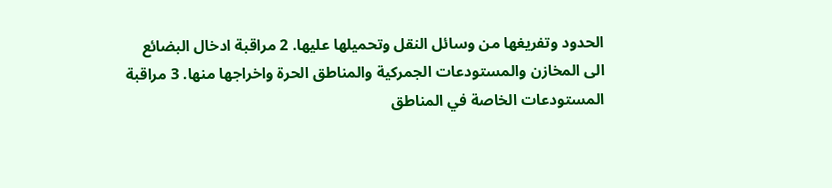الحدود وتفريغها من وسائل النقل وتحميلها عليها. 2 مراقبة ادخال البضائع الى المخازن والمستودعات الجمركية والمناطق الحرة واخراجها منها. 3 مراقبة المستودعات الخاصة في المناطق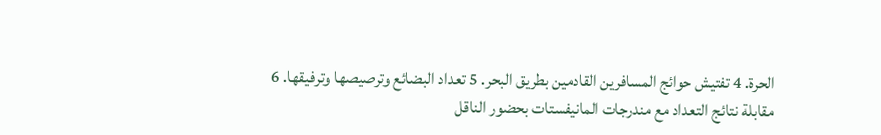الحرة. 4 تفتيش حوائج المسافرين القادمين بطريق البحر. 5 تعداد البضائع وترصيصها وترفيقها. 6 مقابلة نتائج التعداد مع مندرجات المانيفستات بحضور الناقل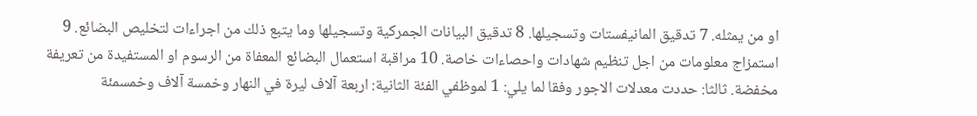او من يمثله. 7 تدقيق المانيفستات وتسجيلها. 8 تدقيق البيانات الجمركية وتسجيلها وما يتبع ذلك من اجراءات لتخليص البضائع. 9 استمزاج معلومات من اجل تنظيم شهادات واحصاءات خاصة. 10 مراقبة استعمال البضائع المعفاة من الرسوم او المستفيدة من تعريفة مخفضة. ثالثا: حددت معدلات الاجور وفقا لما يلي: 1 لموظفي الفئة الثانية: اربعة آلاف ليرة في النهار وخمسة آلاف وخمسمئة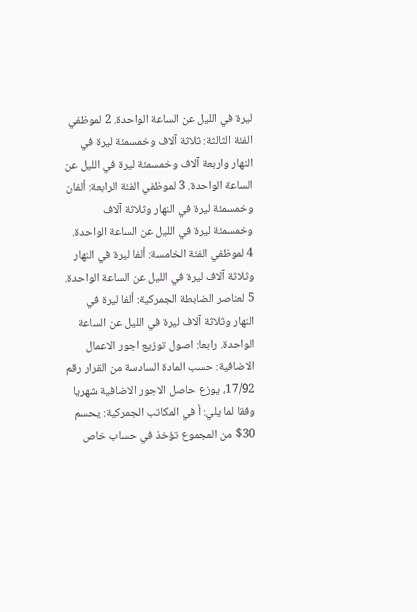ليرة في الليل عن الساعة الواحدة. 2 لموظفي الفئة الثالثة: ثلاثة آلاف وخمسمئة ليرة في النهار واربعة آلاف وخمسمئة ليرة في الليل عن الساعة الواحدة. 3 لموظفي الفئة الرابعة: ألفان وخمسمئة ليرة في النهار وثلاثة آلاف وخمسمئة ليرة في الليل عن الساعة الواحدة. 4 لموظفي الفئة الخامسة: ألفا ليرة في النهار وثلاثة آلاف ليرة في الليل عن الساعة الواحدة. 5 لعناصر الضابطة الجمركية: ألفا ليرة في النهار وثلاثة آلاف ليرة في الليل عن الساعة الواحدة. رابعا: اصول توزيع اجور الاعمال الاضافية: حسب المادة السادسة من القرار رقم 17/92، يوزع حاصل الاجور الاضافية شهريا وفقا لما يلي: أ في المكاتب الجمركية: يحسم 30$ من المجموع تؤخذ في حساب خاص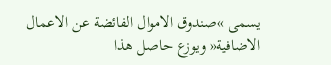يسمى »صندوق الاموال الفائضة عن الاعمال الاضافية« ويوزع حاصل هذا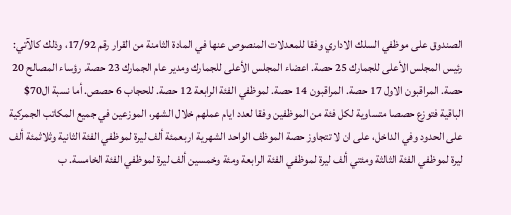الصندوق على موظفي السلك الاداري وفقا للمعدلات المنصوص عنها في المادة الثامنة من القرار رقم 17/92، وذلك كالآتي: رئيس المجلس الأعلى للجمارك 25 حصة. اعضاء المجلس الأعلى للجمارك ومدير عام الجمارك 23 حصة. رؤساء المصالح 20 حصة. المراقبون الاول 17 حصة. المراقبون 14 حصة. لموظفي الفئة الرابعة 12 حصة. للحجاب 6 حصص. أما نسبة ال70$ الباقية فتوزع حصصا متساوية لكل فئة من الموظفين وفقا لعدد ايام عملهم خلال الشهر، الموزعين في جميع المكاتب الجمركية على الحدود وفي الداخل، على ان لا تتجاوز حصة الموظف الواحد الشهرية اربعمئة ألف ليرة لموظفي الفئة الثانية وثلاثمئة ألف ليرة لموظفي الفئة الثالثة ومئتي ألف ليرة لموظفي الفئة الرابعة ومئة وخمسين ألف ليرة لموظفي الفئة الخامسة. ب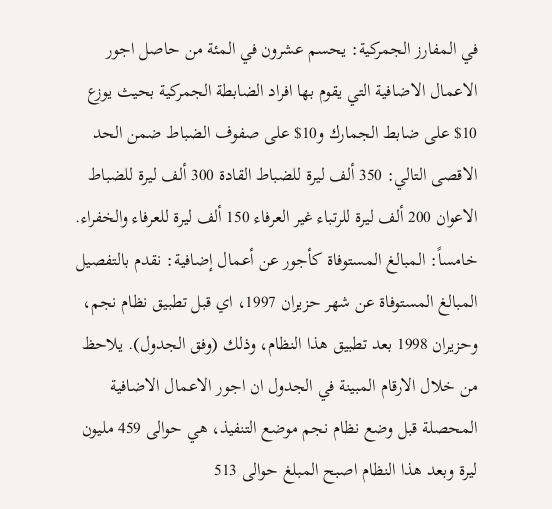في المفارز الجمركية: يحسم عشرون في المئة من حاصل اجور الاعمال الاضافية التي يقوم بها افراد الضابطة الجمركية بحيث يوزع 10$ على ضابط الجمارك و10$ على صفوف الضباط ضمن الحد الاقصى التالي: 350 ألف ليرة للضباط القادة 300 ألف ليرة للضباط الاعوان 200 ألف ليرة للرتباء غير العرفاء 150 ألف ليرة للعرفاء والخفراء. خامساً: المبالغ المستوفاة كأجور عن أعمال إضافية: نقدم بالتفصيل المبالغ المستوفاة عن شهر حزيران 1997، اي قبل تطبيق نظام نجم، وحزيران 1998 بعد تطبيق هذا النظام، وذلك (وفق الجدول). يلاحظ من خلال الارقام المبينة في الجدول ان اجور الاعمال الاضافية المحصلة قبل وضع نظام نجم موضع التنفيذ، هي حوالى 459 مليون ليرة وبعد هذا النظام اصبح المبلغ حوالى 513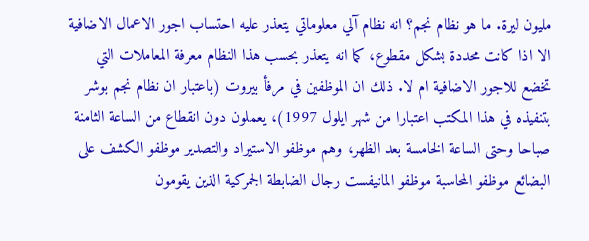مليون ليرة. ما هو نظام نجم؟ انه نظام آلي معلوماتي يتعذر عليه احتساب اجور الاعمال الاضافية الا اذا كانت محددة بشكل مقطوع، كما انه يتعذر بحسب هذا النظام معرفة المعاملات التي تخضع للاجور الاضافية ام لا. ذلك ان الموظفين في مرفأ بيروت (باعتبار ان نظام نجم بوشر بتنفيذه في هذا المكتب اعتبارا من شهر ايلول 1997)، يعملون دون انقطاع من الساعة الثامنة صباحا وحتى الساعة الخامسة بعد الظهر، وهم موظفو الاستيراد والتصدير موظفو الكشف على البضائع موظفو المحاسبة موظفو المانيفست رجال الضابطة الجمركية الذين يقومون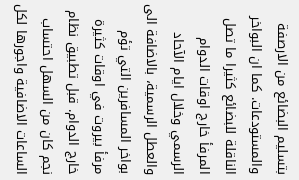بتسليم البضائع من الارصفة والمستودعات. كما ان البواخر الناقلة للبضائع كثيرا ما تصل المرفأ خارج اوقات الدوام الرسمي وخلال ايام الآحاد والعطل الرسمية، بالاضافة الى بواخر المسافرين التي تؤم مرفأ بيروت في اوقات كثيرة خارج الدوام. قبل تطبيق نظام نجم كان من السهل احتساب الساعات الاضافية واجورها لكل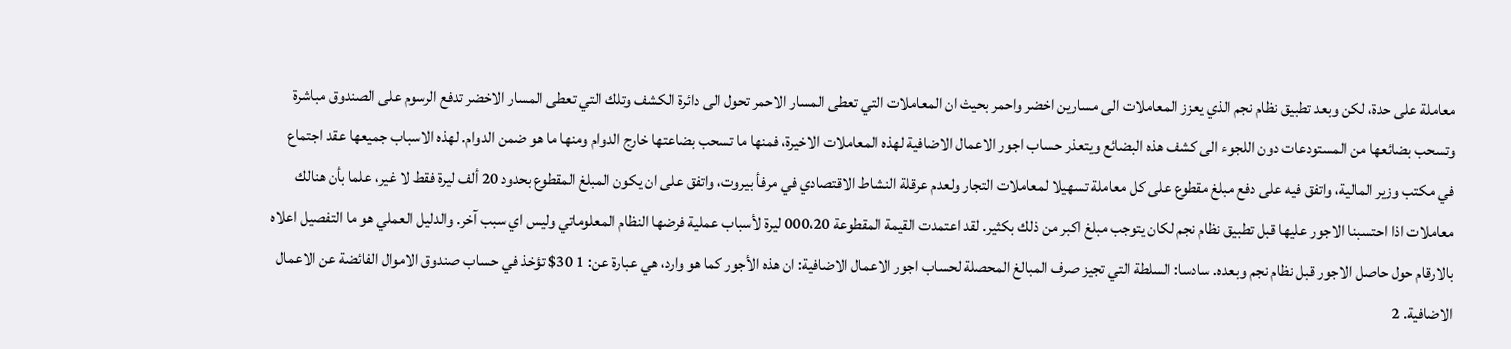معاملة على حدة، لكن وبعد تطبيق نظام نجم الذي يعزز المعاملات الى مسارين اخضر واحمر بحيث ان المعاملات التي تعطى المسار الاحمر تحول الى دائرة الكشف وتلك التي تعطى المسار الاخضر تدفع الرسوم على الصندوق مباشرة وتسحب بضائعها من المستودعات دون اللجوء الى كشف هذه البضائع ويتعذر حساب اجور الاعمال الاضافية لهذه المعاملات الاخيرة، فمنها ما تسحب بضاعتها خارج الدوام ومنها ما هو ضمن الدوام. لهذه الاسباب جميعها عقد اجتماع في مكتب وزير المالية، واتفق فيه على دفع مبلغ مقطوع على كل معاملة تسهيلا لمعاملات التجار ولعدم عرقلة النشاط الاقتصادي في مرفأ بيروت، واتفق على ان يكون المبلغ المقطوع بحدود 20 ألف ليرة فقط لا غير، علما بأن هنالك معاملات اذا احتسبنا الاجور عليها قبل تطبيق نظام نجم لكان يتوجب مبلغ اكبر من ذلك بكثير. لقد اعتمدت القيمة المقطوعة 000،20 ليرة لأسباب عملية فرضها النظام المعلوماتي وليس اي سبب آخر. والدليل العملي هو ما التفصيل اعلاه بالارقام حول حاصل الاجور قبل نظام نجم وبعده. سادسا: السلطة التي تجيز صرف المبالغ المحصلة لحساب اجور الاعمال الاضافية: ان هذه الأجور كما هو وارد، هي عبارة عن: 1 30$ تؤخذ في حساب صندوق الاموال الفائضة عن الاعمال الاضافية. 2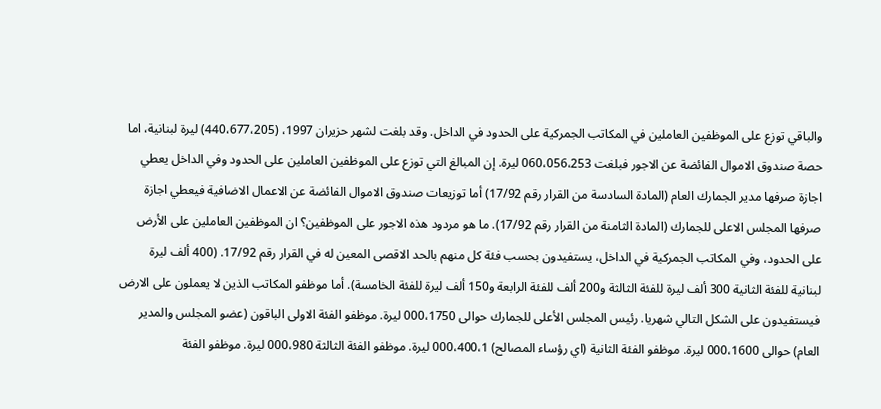والباقي توزع على الموظفين العاملين في المكاتب الجمركية على الحدود في الداخل. وقد بلغت لشهر حزيران 1997، (440،677،205) ليرة لبنانية، اما حصة صندوق الاموال الفائضة عن الاجور فبلغت 060،056،253 ليرة. إن المبالغ التي توزع على الموظفين العاملين على الحدود وفي الداخل يعطي اجازة صرفها مدير الجمارك العام (المادة السادسة من القرار رقم 17/92) أما توزيعات صندوق الاموال الفائضة عن الاعمال الاضافية فيعطي اجازة صرفها المجلس الاعلى للجمارك (المادة الثامنة من القرار رقم 17/92). ما هو مردود هذه الاجور على الموظفين؟ ان الموظفين العاملين على الأرض على الحدود، وفي المكاتب الجمركية في الداخل، يستفيدون بحسب فئة كل منهم بالحد الاقصى المعين له في القرار رقم 17/92. (400 ألف ليرة لبنانية للفئة الثانية 300 ألف ليرة للفئة الثالثة و200 ألف للفئة الرابعة و150 ألف ليرة للفئة الخامسة). أما موظفو المكاتب الذين لا يعملون على الارض فيستفيدون على الشكل التالي شهريا. رئيس المجلس الأعلى للجمارك حوالى 000،1750 ليرة. موظفو الفئة الاولى الباقون (عضو المجلس والمدير العام) حوالى 000،1600 ليرة. موظفو الفئة الثانية (اي رؤساء المصالح) 000،400،1 ليرة. موظفو الفئة الثالثة 000،980 ليرة. موظفو الفئة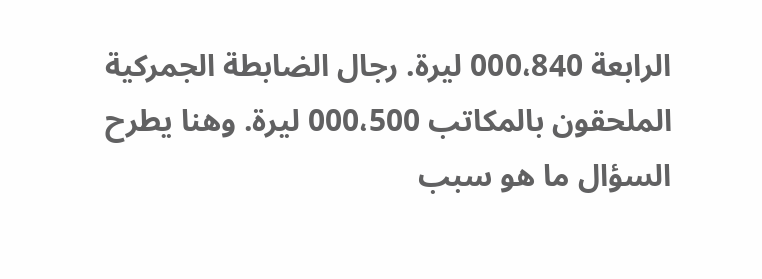الرابعة 000،840 ليرة. رجال الضابطة الجمركية الملحقون بالمكاتب 000،500 ليرة. وهنا يطرح السؤال ما هو سبب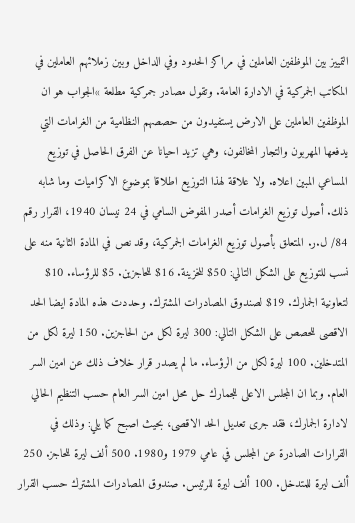التمييز بين الموظفين العاملين في مراكز الحدود وفي الداخل وبين زملائهم العاملين في المكاتب الجمركية في الادارة العامة. وتقول مصادر جمركية مطلعة »الجواب هو ان الموظفين العاملين على الارض يستفيدون من حصصهم النظامية من الغرامات التي يدفعها المهربون والتجار المخالفون، وهي تزيد احيانا عن الفرق الحاصل في توزيع المساعي المبين اعلاه. ولا علاقة لهذا التوزيع اطلاقا بموضوع الاكراميات وما شابه ذلك. أصول توزيع الغرامات أصدر المفوض السامي في 24 نيسان 1940، القرار رقم 84/ ل.ر. المتعلق بأصول توزيع الغرامات الجمركية، وقد نص في المادة الثانية منه على نسب للتوزيع على الشكل التالي: 50$ للخزينة. 16$ للحاجزين. 5$ للرؤساء. 10$ لتعاونية الجمارك. 19$ لصندوق المصادرات المشترك. وحددت هذه المادة ايضا الحد الاقصى للحصص على الشكل التالي: 300 ليرة لكل من الحاجزين. 150 ليرة لكل من المتدخلين. 100 ليرة لكل من الرؤساء. ما لم يصدر قرار خلاف ذلك عن امين السر العام. وبما ان المجلس الاعلى للجمارك حل محل امين السر العام حسب التنظيم الحالي لادارة الجمارك، فقد جرى تعديل الحد الاقصى، بحيث اصبح كما يلي: وذلك في القرارات الصادرة عن المجلس في عامي 1979 و1980. 500 ألف ليرة للحاجز. 250 ألف ليرة للمتدخل. 100 ألف ليرة للرئيس. صندوق المصادرات المشترك حسب القرار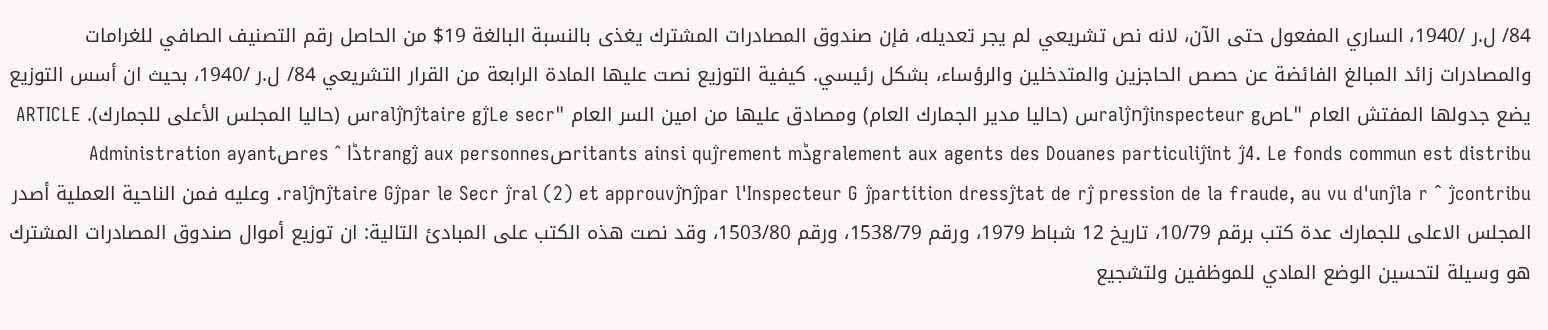84/ ل.ر /1940، الساري المفعول حتى الآن، لانه نص تشريعي لم يجر تعديله، فإن صندوق المصادرات المشترك يغذى بالنسبة البالغة 19$ من الحاصل رقم التصنيف الصافي للغرامات والمصادرات زائد المبالغ الفائضة عن حصص الحاجزين والمتدخلين والرؤساء، بشكل رئيسي. كيفية التوزيع نصت عليها المادة الرابعة من القرار التشريعي 84/ ل.ر /1940، بحيث ان أسس التوزيع يضع جدولها المفتش العام "Lصinspecteur gژnژralس (حاليا مدير الجمارك العام) ومصادق عليها من امين السر العام "Le secrژtaire gژnژralس (حاليا المجلس الأعلى للجمارك). ARTICLE 4. Le fonds commun est distribuژ intژgralement aux agents des Douanes particuliڈrement mژritants ainsi quصaux personnes ژtrangڈres ˆ lصAdministration ayant contribuژ ˆ la rژpression de la fraude, au vu d'un ژtat de rژpartition dressژ par l'Inspecteur Gژnژral (2) et approuvژ par le Secrژtaire Gژnژral. وعليه فمن الناحية العملية أصدر المجلس الاعلى للجمارك عدة كتب برقم 10/79، تاريخ 12 شباط 1979، ورقم 1538/79، ورقم 1503/80، وقد نصت هذه الكتب على المبادئ التالية: ان توزيع أموال صندوق المصادرات المشترك هو وسيلة لتحسين الوضع المادي للموظفين ولتشجيع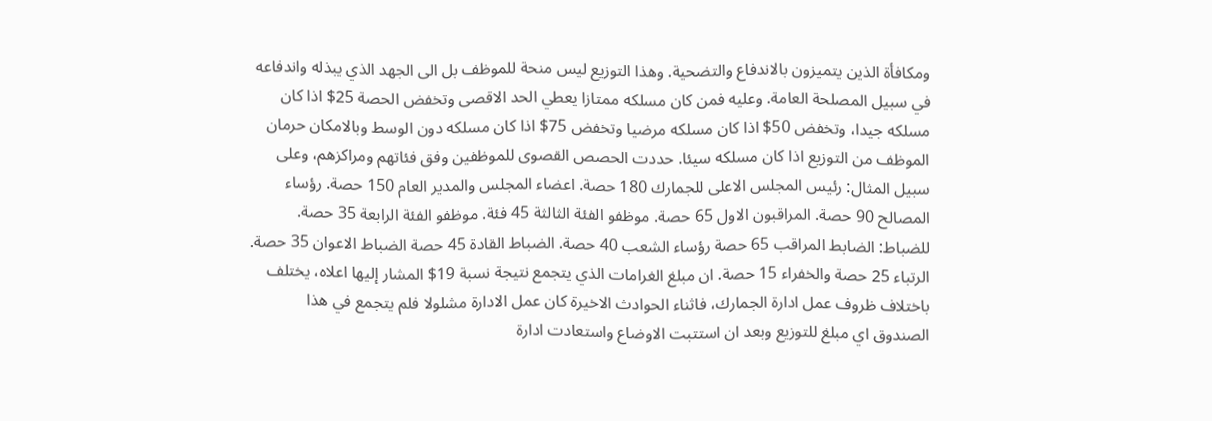ومكافأة الذين يتميزون بالاندفاع والتضحية. وهذا التوزيع ليس منحة للموظف بل الى الجهد الذي يبذله واندفاعه في سبيل المصلحة العامة. وعليه فمن كان مسلكه ممتازا يعطي الحد الاقصى وتخفض الحصة 25$ اذا كان مسلكه جيدا، وتخفض 50$ اذا كان مسلكه مرضيا وتخفض 75$ اذا كان مسلكه دون الوسط وبالامكان حرمان الموظف من التوزيع اذا كان مسلكه سيئا. حددت الحصص القصوى للموظفين وفق فئاتهم ومراكزهم، وعلى سبيل المثال: رئيس المجلس الاعلى للجمارك 180 حصة. اعضاء المجلس والمدير العام 150 حصة. رؤساء المصالح 90 حصة. المراقبون الاول 65 حصة. موظفو الفئة الثالثة 45 فئة. موظفو الفئة الرابعة 35 حصة. للضباط: الضابط المراقب 65 حصة رؤساء الشعب 40 حصة. الضباط القادة 45 حصة الضباط الاعوان 35 حصة. الرتباء 25 حصة والخفراء 15 حصة. ان مبلغ الغرامات الذي يتجمع نتيجة نسبة 19$ المشار إليها اعلاه، يختلف باختلاف ظروف عمل ادارة الجمارك، فاثناء الحوادث الاخيرة كان عمل الادارة مشلولا فلم يتجمع في هذا الصندوق اي مبلغ للتوزيع وبعد ان استتبت الاوضاع واستعادت ادارة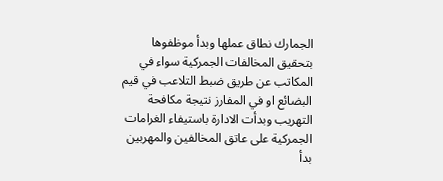الجمارك نطاق عملها وبدأ موظفوها بتحقيق المخالفات الجمركية سواء في المكاتب عن طريق ضبط التلاعب في قيم البضائع او في المفارز نتيجة مكافحة التهريب وبدأت الادارة باستيفاء الغرامات الجمركية على عاتق المخالفين والمهربين بدأ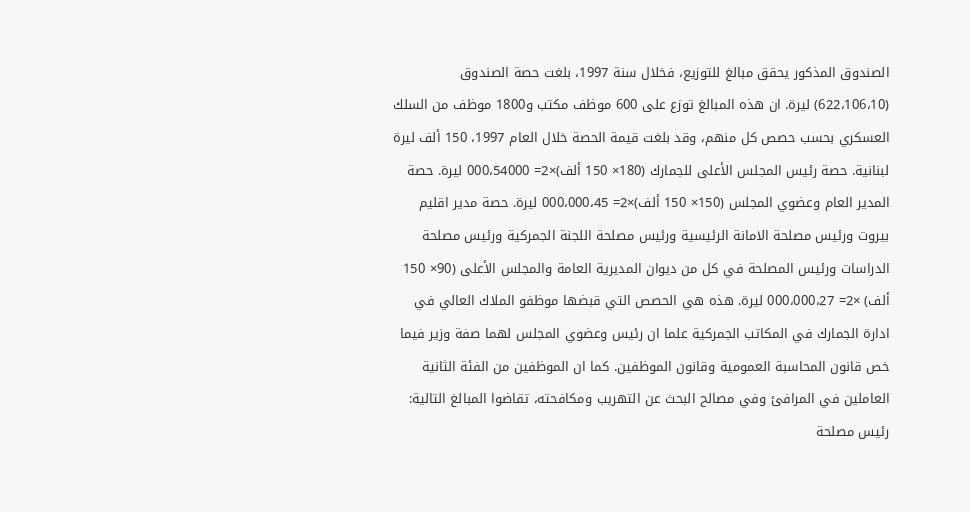الصندوق المذكور يحقق مبالغ للتوزيع، فخلال سنة 1997، بلغت حصة الصندوق (622،106،10) ليرة. ان هذه المبالغ توزع على 600 موظف مكتب و1800 موظف من السلك العسكري بحسب حصص كل منهم، وقد بلغت قيمة الحصة خلال العام 1997، 150 ألف ليرة لبنانية. حصة رئيس المجلس الأعلى للجمارك (180× 150 ألف)×2= 000،54000 ليرة. حصة المدير العام وعضوي المجلس (150× 150 ألف)×2= 000،000،45 ليرة. حصة مدير اقليم بيروت ورئيس مصلحة الامانة الرئيسية ورئيس مصلحة اللجنة الجمركية ورئيس مصلحة الدراسات ورئيس المصلحة في كل من ديوان المديرية العامة والمجلس الأعلى (90× 150 ألف) ×2= 000،000،27 ليرة. هذه هي الحصص التي قبضها موظفو الملاك العالي في ادارة الجمارك في المكاتب الجمركية علما ان رئيس وعضوي المجلس لهما صفة وزير فيما خص قانون المحاسبة العمومية وقانون الموظفين. كما ان الموظفين من الفئة الثانية العاملين في المرافئ وفي مصالح البحث عن التهريب ومكافحته، تقاضوا المبالغ التالية: رئيس مصلحة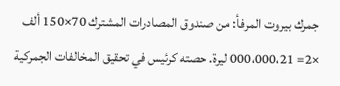جمرك بيروت المرفأ: من صندوق المصادرات المشترك 70×150 ألف ×2= 000،000،21 ليرة. حصته كرئيس في تحقيق المخالفات الجمركية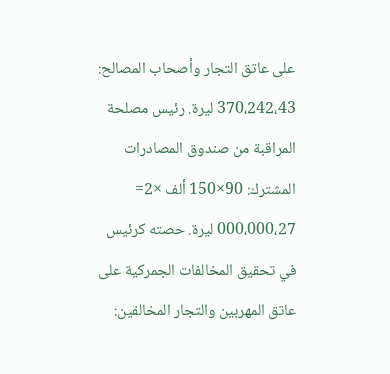على عاتق التجار وأصحاب المصالح: 370،242،43 ليرة. رئيس مصلحة المراقبة من صندوق المصادرات المشترك: 90×150 ألف ×2= 000،000،27 ليرة. حصته كرئيس في تحقيق المخالفات الجمركية على عاتق المهربين والتجار المخالفين: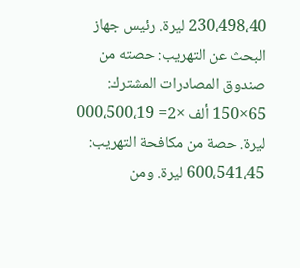230،498،40 ليرة. رئيس جهاز البحث عن التهريب: حصته من صندوق المصادرات المشترك: 65×150 ألف ×2= 000،500،19 ليرة. حصة من مكافحة التهريب: 600،541،45 ليرة. ومن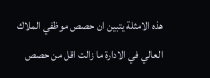هذه الامثلة يتبين ان حصص موظفي الملاك العالي في الادارة ما زالت اقل من حصص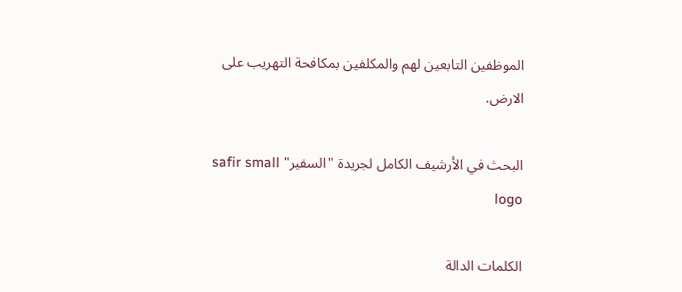الموظفين التابعين لهم والمكلفين بمكافحة التهريب على الارض.

البحث في الأرشيف الكامل لجريدة "السفير" safir small logo

الكلمات الدالة